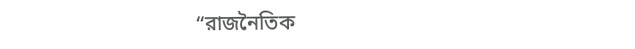“রাজনৈতিক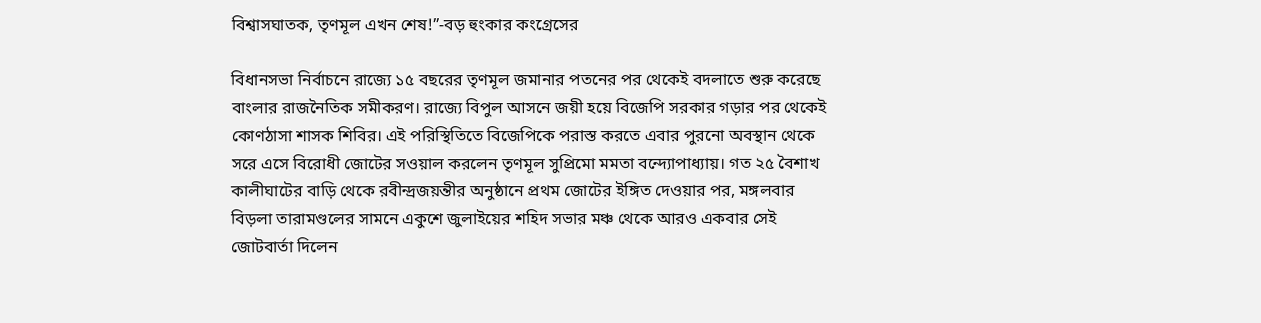বিশ্বাসঘাতক, তৃণমূল এখন শেষ!”-বড় হুংকার কংগ্রেসের

বিধানসভা নির্বাচনে রাজ্যে ১৫ বছরের তৃণমূল জমানার পতনের পর থেকেই বদলাতে শুরু করেছে বাংলার রাজনৈতিক সমীকরণ। রাজ্যে বিপুল আসনে জয়ী হয়ে বিজেপি সরকার গড়ার পর থেকেই কোণঠাসা শাসক শিবির। এই পরিস্থিতিতে বিজেপিকে পরাস্ত করতে এবার পুরনো অবস্থান থেকে সরে এসে বিরোধী জোটের সওয়াল করলেন তৃণমূল সুপ্রিমো মমতা বন্দ্যোপাধ্যায়। গত ২৫ বৈশাখ কালীঘাটের বাড়ি থেকে রবীন্দ্রজয়ন্তীর অনুষ্ঠানে প্রথম জোটের ইঙ্গিত দেওয়ার পর, মঙ্গলবার বিড়লা তারামণ্ডলের সামনে একুশে জুলাইয়ের শহিদ সভার মঞ্চ থেকে আরও একবার সেই জোটবার্তা দিলেন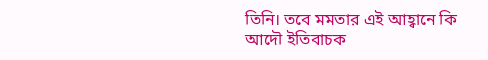তিনি। তবে মমতার এই আহ্বানে কি আদৌ ইতিবাচক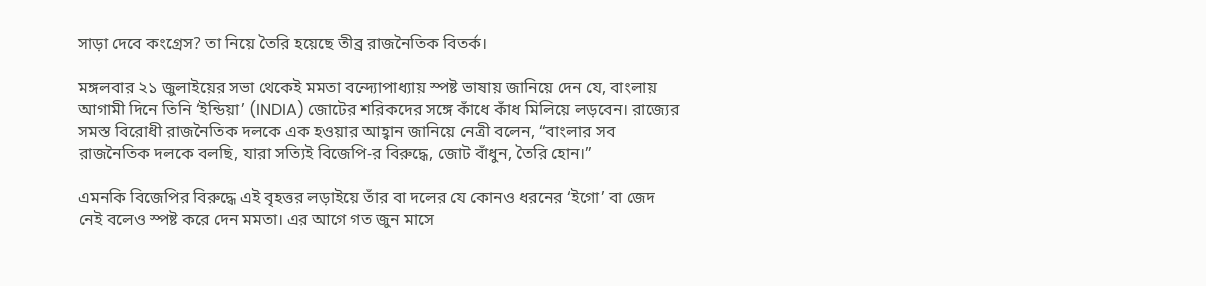সাড়া দেবে কংগ্রেস? তা নিয়ে তৈরি হয়েছে তীব্র রাজনৈতিক বিতর্ক।

মঙ্গলবার ২১ জুলাইয়ের সভা থেকেই মমতা বন্দ্যোপাধ্যায় স্পষ্ট ভাষায় জানিয়ে দেন যে, বাংলায় আগামী দিনে তিনি ‘ইন্ডিয়া’ (INDIA) জোটের শরিকদের সঙ্গে কাঁধে কাঁধ মিলিয়ে লড়বেন। রাজ্যের সমস্ত বিরোধী রাজনৈতিক দলকে এক হওয়ার আহ্বান জানিয়ে নেত্রী বলেন, “বাংলার সব রাজনৈতিক দলকে বলছি, যারা সত্যিই বিজেপি-র বিরুদ্ধে, জোট বাঁধুন, তৈরি হোন।”

এমনকি বিজেপির বিরুদ্ধে এই বৃহত্তর লড়াইয়ে তাঁর বা দলের যে কোনও ধরনের ‘ইগো’ বা জেদ নেই বলেও স্পষ্ট করে দেন মমতা। এর আগে গত জুন মাসে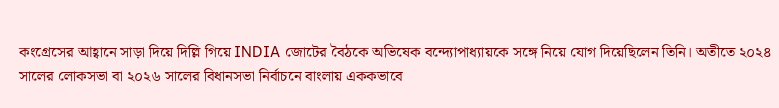কংগ্রেসের আহ্বানে সাড়া দিয়ে দিল্লি গিয়ে INDIA জোটের বৈঠকে অভিষেক বন্দ্যোপাধ্যায়কে সঙ্গে নিয়ে যোগ দিয়েছিলেন তিনি। অতীতে ২০২৪ সালের লোকসভা বা ২০২৬ সালের বিধানসভা নির্বাচনে বাংলায় এককভাবে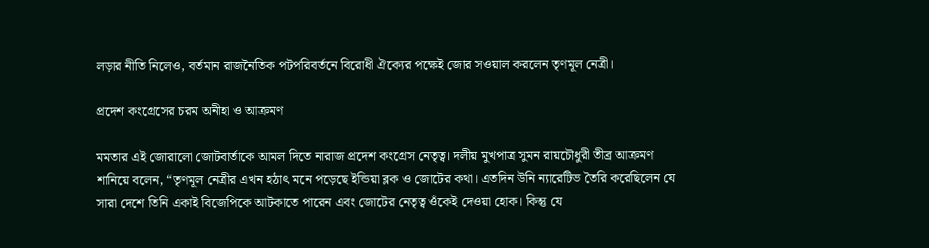লড়ার নীতি নিলেও, বর্তমান রাজনৈতিক পটপরিবর্তনে বিরোধী ঐক্যের পক্ষেই জোর সওয়াল করলেন তৃণমূল নেত্রী।

প্রদেশ কংগ্রেসের চরম অনীহা ও আক্রমণ

মমতার এই জোরালো জোটবার্তাকে আমল দিতে নারাজ প্রদেশ কংগ্রেস নেতৃত্ব। দলীয় মুখপাত্র সুমন রায়চৌধুরী তীব্র আক্রমণ শানিয়ে বলেন, “তৃণমূল নেত্রীর এখন হঠাৎ মনে পড়েছে ইন্ডিয়া ব্লক ও জোটের কথা। এতদিন উনি ন্যারেটিভ তৈরি করেছিলেন যে সারা দেশে তিনি একাই বিজেপিকে আটকাতে পারেন এবং জোটের নেতৃত্ব ওঁকেই দেওয়া হোক। কিন্তু যে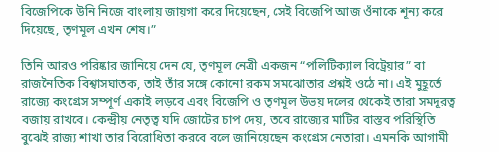বিজেপিকে উনি নিজে বাংলায় জায়গা করে দিয়েছেন, সেই বিজেপি আজ ওঁনাকে শূন্য করে দিয়েছে, তৃণমূল এখন শেষ।”

তিনি আরও পরিষ্কার জানিয়ে দেন যে, তৃণমূল নেত্রী একজন “পলিটিক্যাল বিট্রেয়ার” বা রাজনৈতিক বিশ্বাসঘাতক, তাই তাঁর সঙ্গে কোনো রকম সমঝোতার প্রশ্নই ওঠে না। এই মুহূর্তে রাজ্যে কংগ্রেস সম্পূর্ণ একাই লড়বে এবং বিজেপি ও তৃণমূল উভয় দলের থেকেই তারা সমদূরত্ব বজায় রাখবে। কেন্দ্রীয় নেতৃত্ব যদি জোটের চাপ দেয়, তবে রাজ্যের মাটির বাস্তব পরিস্থিতি বুঝেই রাজ্য শাখা তার বিরোধিতা করবে বলে জানিয়েছেন কংগ্রেস নেতারা। এমনকি আগামী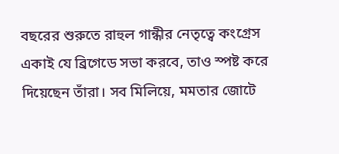বছরের শুরুতে রাহুল গান্ধীর নেতৃত্বে কংগ্রেস একাই যে ব্রিগেডে সভা করবে, তাও স্পষ্ট করে দিয়েছেন তাঁরা। সব মিলিয়ে, মমতার জোটে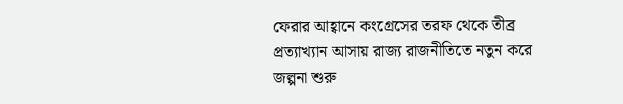ফেরার আহ্বানে কংগ্রেসের তরফ থেকে তীব্র প্রত্যাখ্যান আসায় রাজ্য রাজনীতিতে নতুন করে জল্পনা শুরু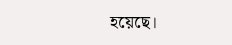হয়েছে।